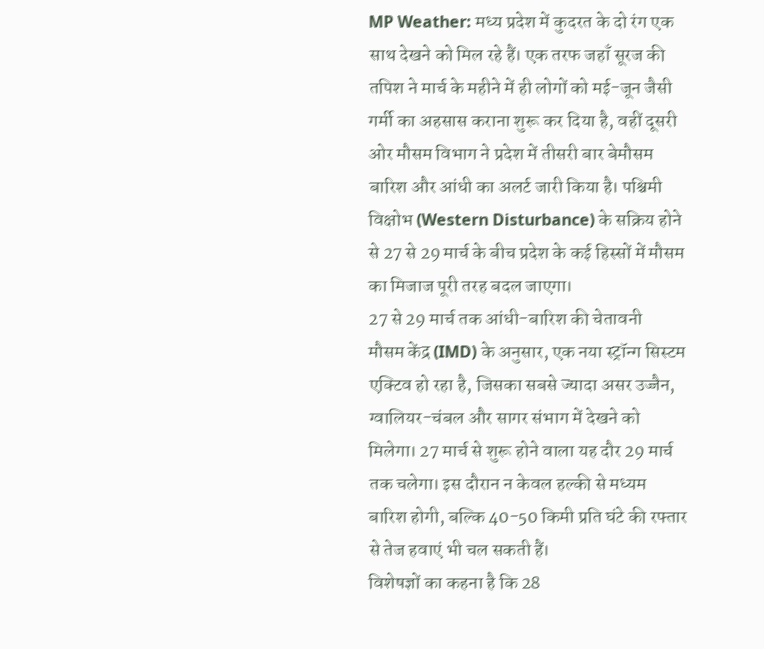MP Weather: मध्य प्रदेश में कुदरत के दो रंग एक साथ देखने को मिल रहे हैं। एक तरफ जहाँ सूरज की तपिश ने मार्च के महीने में ही लोगों को मई-जून जैसी गर्मी का अहसास कराना शुरू कर दिया है, वहीं दूसरी ओर मौसम विभाग ने प्रदेश में तीसरी बार बेमौसम बारिश और आंधी का अलर्ट जारी किया है। पश्चिमी विक्षोभ (Western Disturbance) के सक्रिय होने से 27 से 29 मार्च के बीच प्रदेश के कई हिस्सों में मौसम का मिजाज पूरी तरह बदल जाएगा।
27 से 29 मार्च तक आंधी-बारिश की चेतावनी
मौसम केंद्र (IMD) के अनुसार, एक नया स्ट्रॉन्ग सिस्टम एक्टिव हो रहा है, जिसका सबसे ज्यादा असर उज्जैन, ग्वालियर-चंबल और सागर संभाग में देखने को मिलेगा। 27 मार्च से शुरू होने वाला यह दौर 29 मार्च तक चलेगा। इस दौरान न केवल हल्की से मध्यम बारिश होगी, बल्कि 40-50 किमी प्रति घंटे की रफ्तार से तेज हवाएं भी चल सकती हैं।
विशेषज्ञों का कहना है कि 28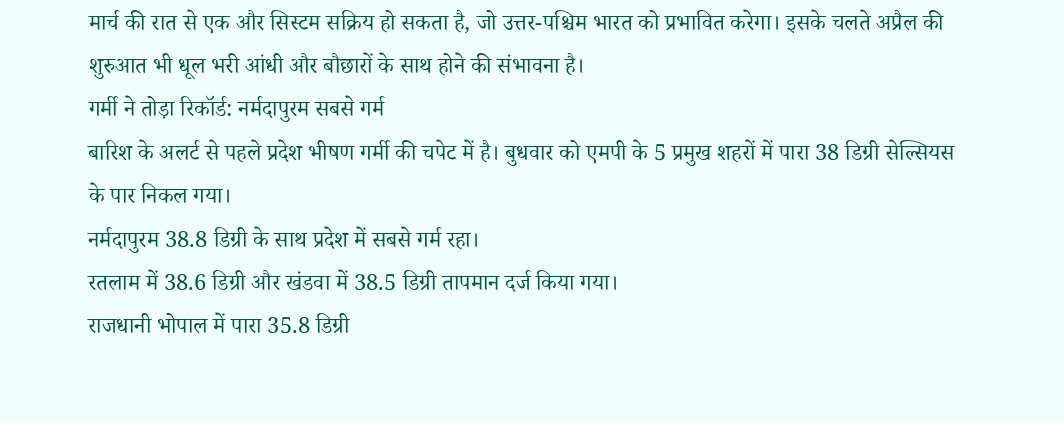मार्च की रात से एक और सिस्टम सक्रिय हो सकता है, जो उत्तर-पश्चिम भारत को प्रभावित करेगा। इसके चलते अप्रैल की शुरुआत भी धूल भरी आंधी और बौछारों के साथ होने की संभावना है।
गर्मी ने तोड़ा रिकॉर्ड: नर्मदापुरम सबसे गर्म
बारिश के अलर्ट से पहले प्रदेश भीषण गर्मी की चपेट में है। बुधवार को एमपी के 5 प्रमुख शहरों में पारा 38 डिग्री सेल्सियस के पार निकल गया।
नर्मदापुरम 38.8 डिग्री के साथ प्रदेश में सबसे गर्म रहा।
रतलाम में 38.6 डिग्री और खंडवा में 38.5 डिग्री तापमान दर्ज किया गया।
राजधानी भोपाल में पारा 35.8 डिग्री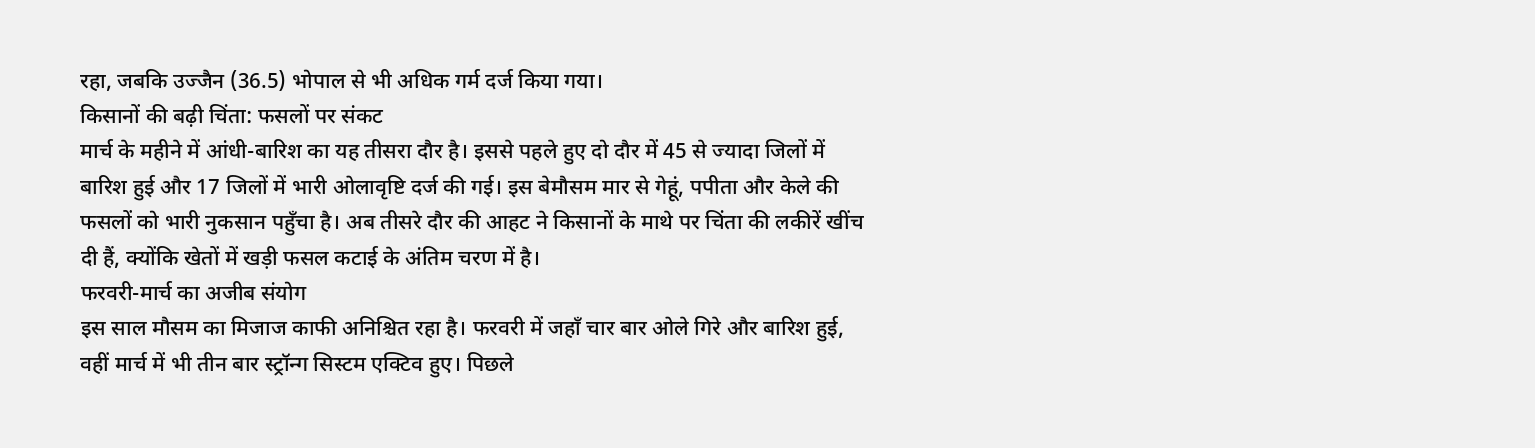रहा, जबकि उज्जैन (36.5) भोपाल से भी अधिक गर्म दर्ज किया गया।
किसानों की बढ़ी चिंता: फसलों पर संकट
मार्च के महीने में आंधी-बारिश का यह तीसरा दौर है। इससे पहले हुए दो दौर में 45 से ज्यादा जिलों में बारिश हुई और 17 जिलों में भारी ओलावृष्टि दर्ज की गई। इस बेमौसम मार से गेहूं, पपीता और केले की फसलों को भारी नुकसान पहुँचा है। अब तीसरे दौर की आहट ने किसानों के माथे पर चिंता की लकीरें खींच दी हैं, क्योंकि खेतों में खड़ी फसल कटाई के अंतिम चरण में है।
फरवरी-मार्च का अजीब संयोग
इस साल मौसम का मिजाज काफी अनिश्चित रहा है। फरवरी में जहाँ चार बार ओले गिरे और बारिश हुई, वहीं मार्च में भी तीन बार स्ट्रॉन्ग सिस्टम एक्टिव हुए। पिछले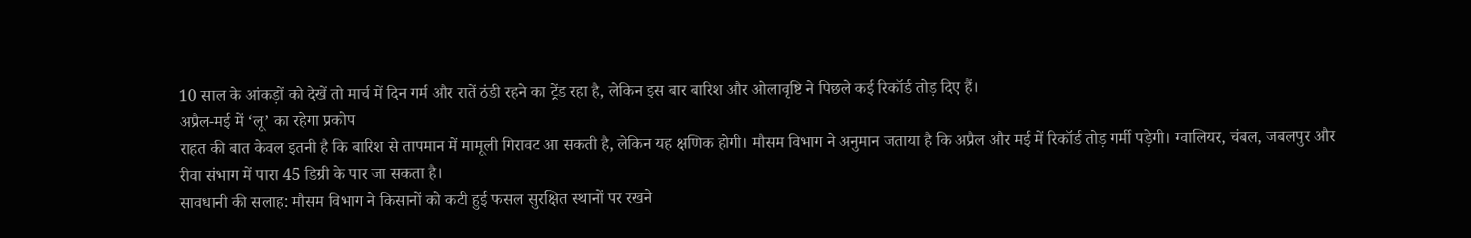10 साल के आंकड़ों को देखें तो मार्च में दिन गर्म और रातें ठंडी रहने का ट्रेंड रहा है, लेकिन इस बार बारिश और ओलावृष्टि ने पिछले कई रिकॉर्ड तोड़ दिए हैं।
अप्रैल-मई में ‘लू’ का रहेगा प्रकोप
राहत की बात केवल इतनी है कि बारिश से तापमान में मामूली गिरावट आ सकती है, लेकिन यह क्षणिक होगी। मौसम विभाग ने अनुमान जताया है कि अप्रैल और मई में रिकॉर्ड तोड़ गर्मी पड़ेगी। ग्वालियर, चंबल, जबलपुर और रीवा संभाग में पारा 45 डिग्री के पार जा सकता है।
सावधानी की सलाह: मौसम विभाग ने किसानों को कटी हुई फसल सुरक्षित स्थानों पर रखने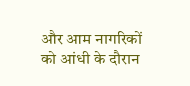और आम नागरिकों को आंधी के दौरान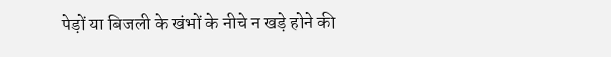पेड़ों या बिजली के खंभों के नीचे न खड़े होने की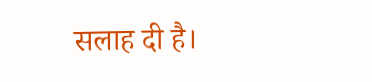सलाह दी है।